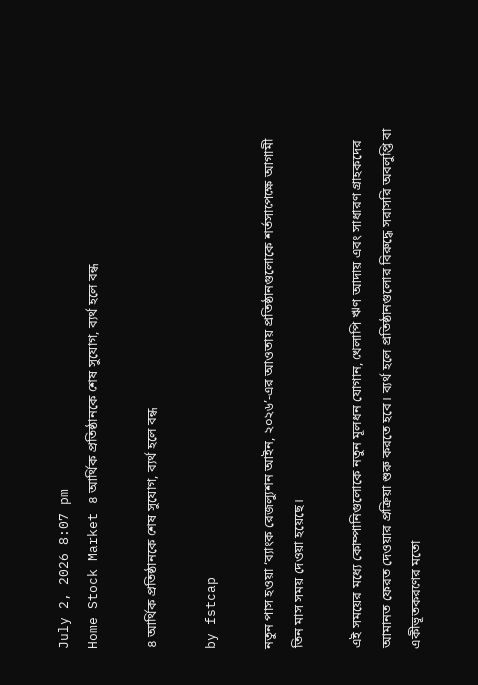July 2, 2026 8:07 pm
Home Stock Market ৪ আর্থিক প্রতিষ্ঠানকে শেষ সুযোগ, ব্যর্থ হলে বন্ধ

৪ আর্থিক প্রতিষ্ঠানকে শেষ সুযোগ, ব্যর্থ হলে বন্ধ

by fstcap

নতুন পাস হওয়া ‘ব্যাংক রেজল্যুশন আইন, ২০২৬’-এর আওতায় প্রতিষ্ঠানগুলোকে শর্তসাপেক্ষে আগামী তিন মাস সময় দেওয়া হয়েছে।

এই সময়ের মধ্যে কোম্পানিগুলোকে নতুন মূলধন যোগান, খেলাপি ঋণ আদায় এবং সাধারণ গ্রাহকদের আমানত ফেরত দেওয়ার প্রক্রিয়া শুরু করতে হবে। ব্যর্থ হলে প্রতিষ্ঠানগুলোর বিরুদ্ধে সরাসরি অবলুপ্তি বা একীভূতকরণের মতো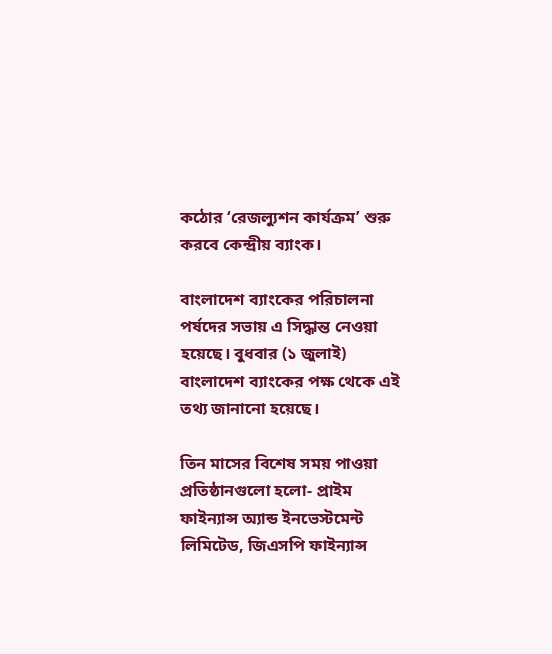কঠোর ‘রেজল্যুশন কার্যক্রম’ শুরু করবে কেন্দ্রীয় ব্যাংক।

বাংলাদেশ ব্যাংকের পরিচালনা পর্ষদের সভায় এ সিদ্ধান্ত নেওয়া হয়েছে। বুধবার (১ জুলাই) বাংলাদেশ ব্যাংকের পক্ষ থেকে এই তথ্য জানানো হয়েছে।

তিন মাসের বিশেষ সময় পাওয়া প্রতিষ্ঠানগুলো হলো- প্রাইম ফাইন্যান্স অ্যান্ড ইনভেস্টমেন্ট লিমিটেড, জিএসপি ফাইন্যান্স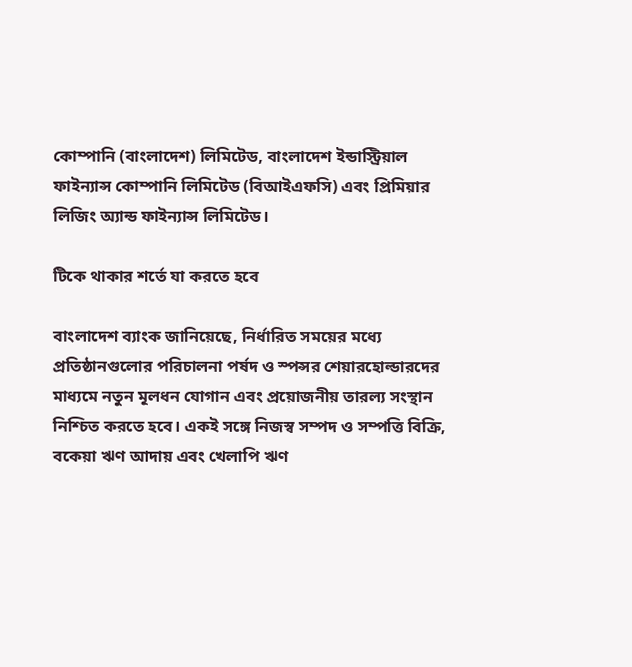কোম্পানি (বাংলাদেশ) লিমিটেড, বাংলাদেশ ইন্ডাস্ট্রিয়াল ফাইন্যান্স কোম্পানি লিমিটেড (বিআইএফসি) এবং প্রিমিয়ার লিজিং অ্যান্ড ফাইন্যান্স লিমিটেড।

টিকে থাকার শর্তে যা করতে হবে

বাংলাদেশ ব্যাংক জানিয়েছে, নির্ধারিত সময়ের মধ্যে প্রতিষ্ঠানগুলোর পরিচালনা পর্ষদ ও স্পন্সর শেয়ারহোল্ডারদের মাধ্যমে নতুন মূলধন যোগান এবং প্রয়োজনীয় তারল্য সংস্থান নিশ্চিত করতে হবে। একই সঙ্গে নিজস্ব সম্পদ ও সম্পত্তি বিক্রি, বকেয়া ঋণ আদায় এবং খেলাপি ঋণ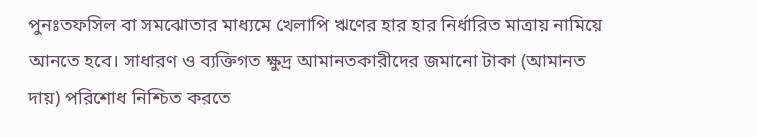পুনঃতফসিল বা সমঝোতার মাধ্যমে খেলাপি ঋণের হার হার নির্ধারিত মাত্রায় নামিয়ে আনতে হবে। সাধারণ ও ব্যক্তিগত ক্ষুদ্র আমানতকারীদের জমানো টাকা (আমানত দায়) পরিশোধ নিশ্চিত করতে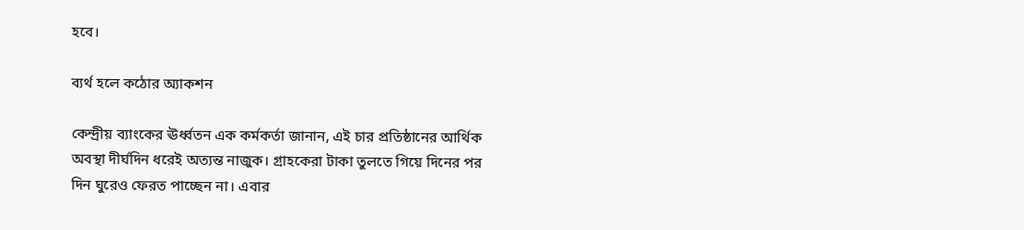হবে।

ব্যর্থ হলে কঠোর অ্যাকশন

কেন্দ্রীয় ব্যাংকের ঊর্ধ্বতন এক কর্মকর্তা জানান, এই চার প্রতিষ্ঠানের আর্থিক অবস্থা দীর্ঘদিন ধরেই অত্যন্ত নাজুক। গ্রাহকেরা টাকা তুলতে গিয়ে দিনের পর দিন ঘুরেও ফেরত পাচ্ছেন না। এবার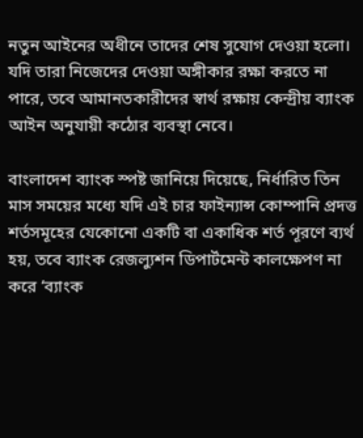নতুন আইনের অধীনে তাদের শেষ সুযোগ দেওয়া হলো। যদি তারা নিজেদের দেওয়া অঙ্গীকার রক্ষা করতে না পারে, তবে আমানতকারীদের স্বার্থ রক্ষায় কেন্দ্রীয় ব্যাংক আইন অনুযায়ী কঠোর ব্যবস্থা নেবে।

বাংলাদেশ ব্যাংক স্পষ্ট জানিয়ে দিয়েছে, নির্ধারিত তিন মাস সময়ের মধ্যে যদি এই চার ফাইন্যান্স কোম্পানি প্রদত্ত শর্তসমূহের যেকোনো একটি বা একাধিক শর্ত পূরণে ব্যর্থ হয়, তবে ব্যাংক রেজল্যুশন ডিপার্টমেন্ট কালক্ষেপণ না করে ‘ব্যাংক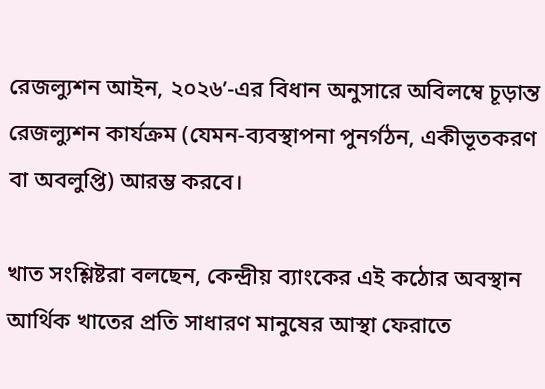রেজল্যুশন আইন, ২০২৬’-এর বিধান অনুসারে অবিলম্বে চূড়ান্ত রেজল্যুশন কার্যক্রম (যেমন-ব্যবস্থাপনা পুনর্গঠন, একীভূতকরণ বা অবলুপ্তি) আরম্ভ করবে।

খাত সংশ্লিষ্টরা বলছেন, কেন্দ্রীয় ব্যাংকের এই কঠোর অবস্থান আর্থিক খাতের প্রতি সাধারণ মানুষের আস্থা ফেরাতে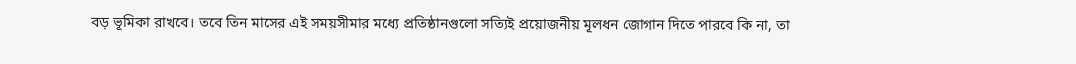বড় ভূমিকা রাখবে। তবে তিন মাসের এই সময়সীমার মধ্যে প্রতিষ্ঠানগুলো সত্যিই প্রয়োজনীয় মূলধন জোগান দিতে পারবে কি না, তা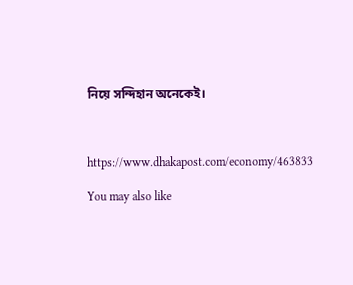নিয়ে সন্দিহান অনেকেই।



https://www.dhakapost.com/economy/463833

You may also like